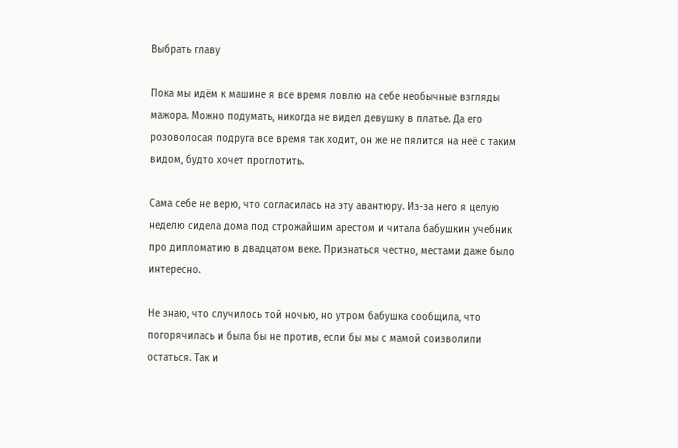Выбрать главу

Пока мы идём к машине я все время ловлю на себе необычные взгляды мажора. Можно подумать, никогда не видел девушку в платье. Да его розоволосая подруга все время так ходит, он же не пялится на неё с таким видом, будто хочет проглотить.

Сама себе не верю, что согласилась на эту авантюру. Из-за него я целую неделю сидела дома под строжайшим арестом и читала бабушкин учебник про дипломатию в двадцатом веке. Признаться честно, местами даже было интересно.

Не знаю, что случилось той ночью, но утром бабушка сообщила, что погорячилась и была бы не против, если бы мы с мамой соизволили остаться. Так и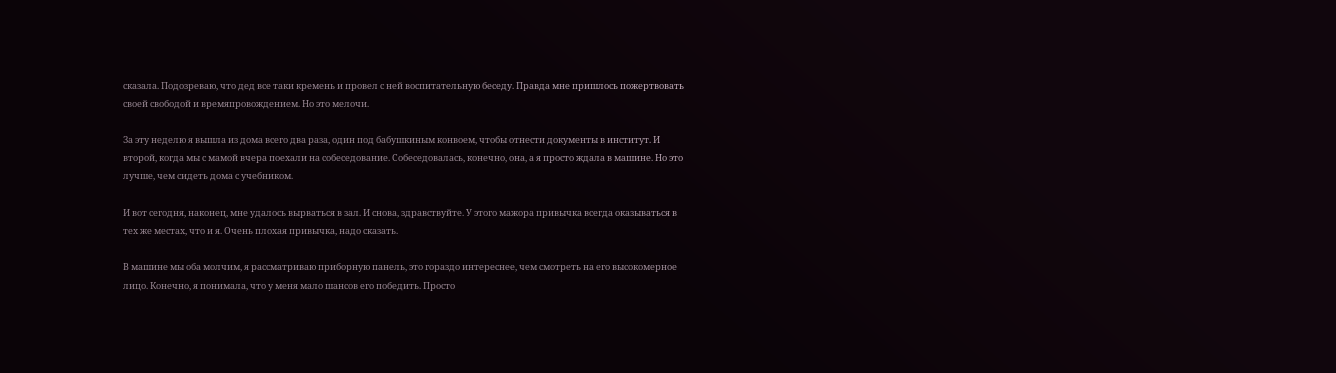сказала. Подозреваю, что дед все таки кремень и провел с ней воспитательную беседу. Правда мне пришлось пожертвовать своей свободой и времяпровождением. Но это мелочи.

За эту неделю я вышла из дома всего два раза, один под бабушкиным конвоем, чтобы отнести документы в институт. И второй, когда мы с мамой вчера поехали на собеседование. Собеседовалась, конечно, она, а я просто ждала в машине. Но это лучше, чем сидеть дома с учебником.

И вот сегодня, наконец, мне удалось вырваться в зал. И снова, здравствуйте. У этого мажора привычка всегда оказываться в тех же местах, что и я. Очень плохая привычка, надо сказать.

В машине мы оба молчим, я рассматриваю приборную панель, это гораздо интереснее, чем смотреть на его высокомерное лицо. Конечно, я понимала, что у меня мало шансов его победить. Просто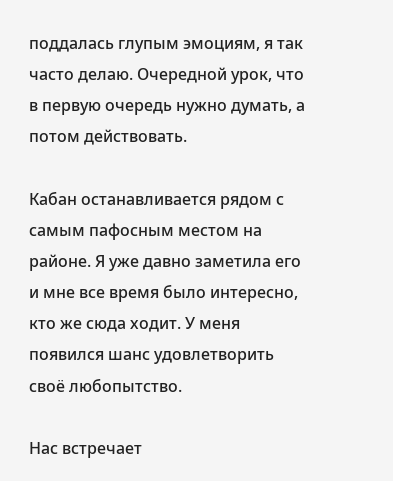поддалась глупым эмоциям, я так часто делаю. Очередной урок, что в первую очередь нужно думать, а потом действовать.

Кабан останавливается рядом с самым пафосным местом на районе. Я уже давно заметила его и мне все время было интересно, кто же сюда ходит. У меня появился шанс удовлетворить своё любопытство.

Нас встречает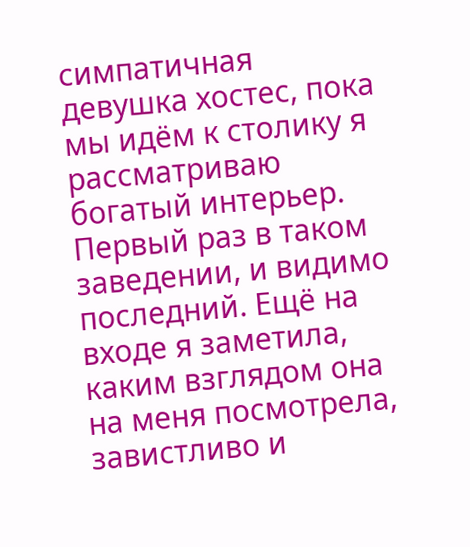симпатичная девушка хостес, пока мы идём к столику я рассматриваю богатый интерьер. Первый раз в таком заведении, и видимо последний. Ещё на входе я заметила, каким взглядом она на меня посмотрела, завистливо и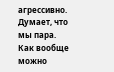агрессивно. Думает, что мы пара. Как вообще можно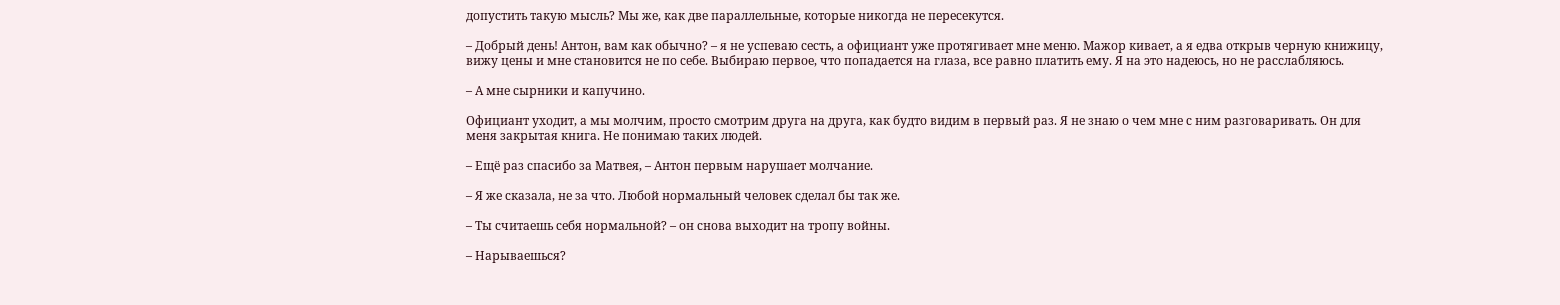допустить такую мысль? Мы же, как две параллельные, которые никогда не пересекутся.

– Добрый день! Антон, вам как обычно? – я не успеваю сесть, а официант уже протягивает мне меню. Мажор кивает, а я едва открыв черную книжицу, вижу цены и мне становится не по себе. Выбираю первое, что попадается на глаза, все равно платить ему. Я на это надеюсь, но не расслабляюсь.

– А мне сырники и капучино.

Официант уходит, а мы молчим, просто смотрим друга на друга, как будто видим в первый раз. Я не знаю о чем мне с ним разговаривать. Он для меня закрытая книга. Не понимаю таких людей.

– Ещё раз спасибо за Матвея, – Антон первым нарушает молчание.

– Я же сказала, не за что. Любой нормальный человек сделал бы так же.

– Ты считаешь себя нормальной? – он снова выходит на тропу войны.

– Нарываешься?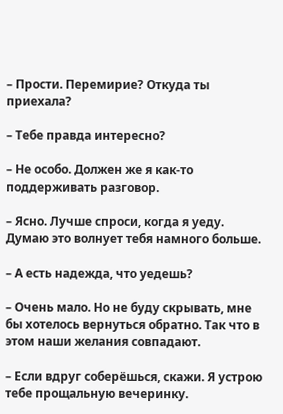– Прости. Перемирие? Откуда ты приехала?

– Тебе правда интересно?

– Не особо. Должен же я как-то поддерживать разговор.

– Ясно. Лучше спроси, когда я уеду. Думаю это волнует тебя намного больше.

– А есть надежда, что уедешь?

– Очень мало. Но не буду скрывать, мне бы хотелось вернуться обратно. Так что в этом наши желания совпадают.

– Если вдруг соберёшься, скажи. Я устрою тебе прощальную вечеринку.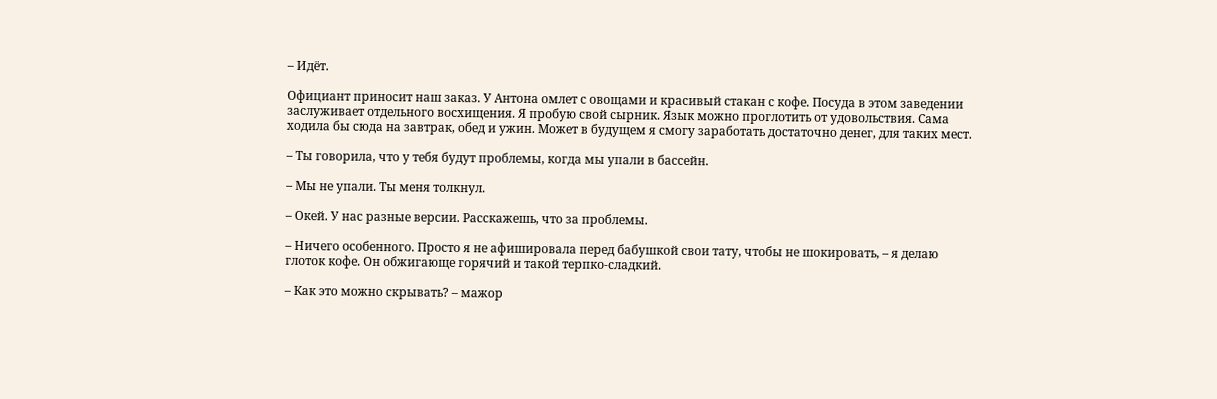– Идёт.

Официант приносит наш заказ. У Антона омлет с овощами и красивый стакан с кофе. Посуда в этом заведении заслуживает отдельного восхищения. Я пробую свой сырник. Язык можно проглотить от удовольствия. Сама ходила бы сюда на завтрак, обед и ужин. Может в будущем я смогу заработать достаточно денег, для таких мест.

– Ты говорила, что у тебя будут проблемы, когда мы упали в бассейн.

– Мы не упали. Ты меня толкнул.

– Окей. У нас разные версии. Расскажешь, что за проблемы.

– Ничего особенного. Просто я не афишировала перед бабушкой свои тату, чтобы не шокировать, – я делаю глоток кофе. Он обжигающе горячий и такой терпко-сладкий.

– Как это можно скрывать? – мажор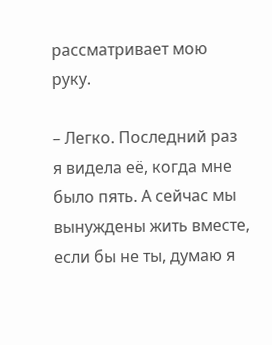рассматривает мою руку.

– Легко. Последний раз я видела её, когда мне было пять. А сейчас мы вынуждены жить вместе, если бы не ты, думаю я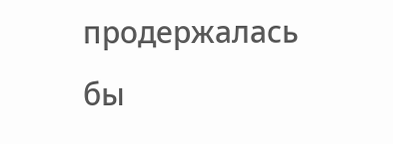продержалась бы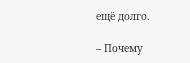ещё долго.

– Почему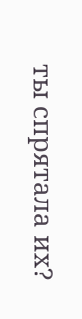ты спрятала их?